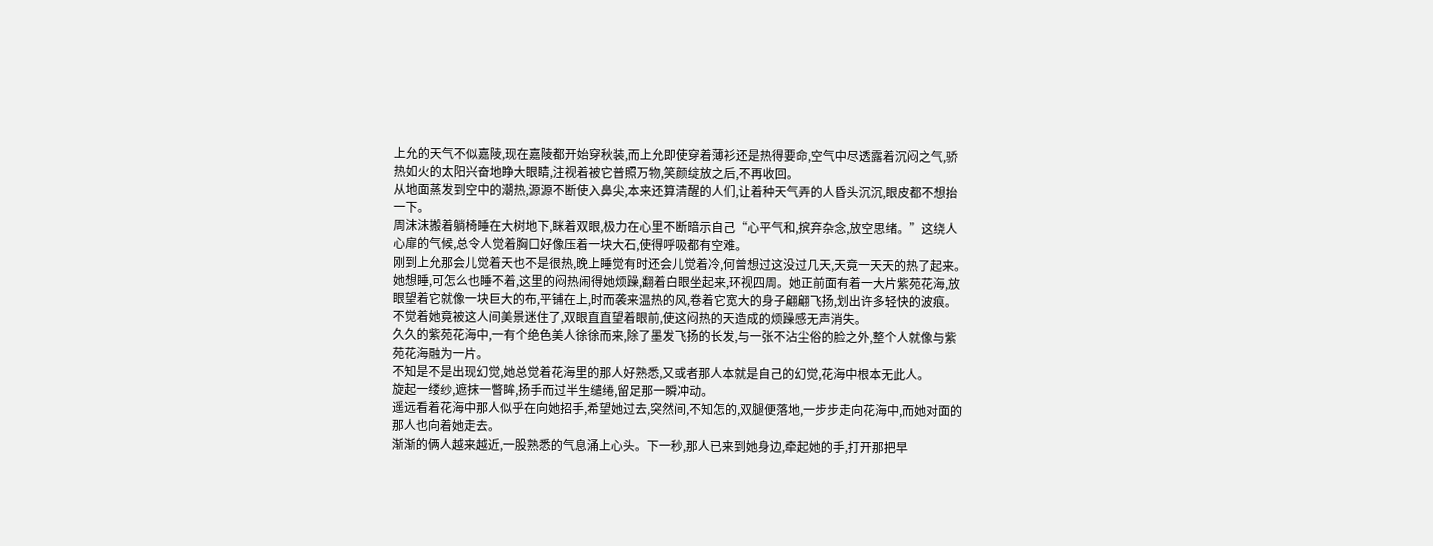上允的天气不似嘉陵,现在嘉陵都开始穿秋装,而上允即使穿着薄衫还是热得要命,空气中尽透露着沉闷之气,骄热如火的太阳兴奋地睁大眼睛,注视着被它普照万物,笑颜绽放之后,不再收回。
从地面蒸发到空中的潮热,源源不断使入鼻尖,本来还算清醒的人们,让着种天气弄的人昏头沉沉,眼皮都不想抬一下。
周沫沫搬着躺椅睡在大树地下,眯着双眼,极力在心里不断暗示自己“心平气和,摈弃杂念,放空思绪。”这绕人心扉的气候,总令人觉着胸口好像压着一块大石,使得呼吸都有空难。
刚到上允那会儿觉着天也不是很热,晚上睡觉有时还会儿觉着冷,何曾想过这没过几天,天竟一天天的热了起来。
她想睡,可怎么也睡不着,这里的闷热闹得她烦躁,翻着白眼坐起来,环视四周。她正前面有着一大片紫苑花海,放眼望着它就像一块巨大的布,平铺在上,时而袭来温热的风,卷着它宽大的身子翩翩飞扬,划出许多轻快的波痕。
不觉着她竟被这人间美景迷住了,双眼直直望着眼前,使这闷热的天造成的烦躁感无声消失。
久久的紫苑花海中,一有个绝色美人徐徐而来,除了墨发飞扬的长发,与一张不沾尘俗的脸之外,整个人就像与紫苑花海融为一片。
不知是不是出现幻觉,她总觉着花海里的那人好熟悉,又或者那人本就是自己的幻觉,花海中根本无此人。
旋起一缕纱,遮抹一瞥眸,扬手而过半生缱绻,留足那一瞬冲动。
遥远看着花海中那人似乎在向她招手,希望她过去,突然间,不知怎的,双腿便落地,一步步走向花海中,而她对面的那人也向着她走去。
渐渐的俩人越来越近,一股熟悉的气息涌上心头。下一秒,那人已来到她身边,牵起她的手,打开那把早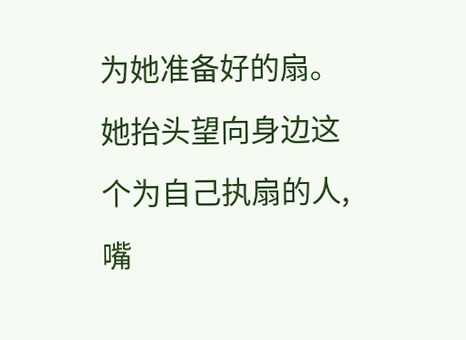为她准备好的扇。
她抬头望向身边这个为自己执扇的人,嘴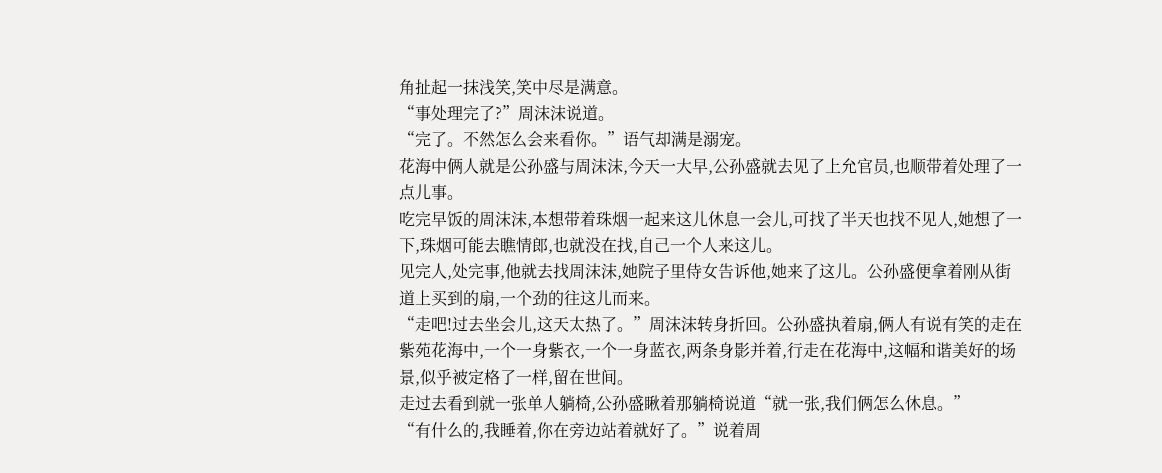角扯起一抹浅笑,笑中尽是满意。
“事处理完了?”周沫沫说道。
“完了。不然怎么会来看你。”语气却满是溺宠。
花海中俩人就是公孙盛与周沫沫,今天一大早,公孙盛就去见了上允官员,也顺带着处理了一点儿事。
吃完早饭的周沫沫,本想带着珠烟一起来这儿休息一会儿,可找了半天也找不见人,她想了一下,珠烟可能去瞧情郎,也就没在找,自己一个人来这儿。
见完人,处完事,他就去找周沫沫,她院子里侍女告诉他,她来了这儿。公孙盛便拿着刚从街道上买到的扇,一个劲的往这儿而来。
“走吧!过去坐会儿,这天太热了。”周沫沫转身折回。公孙盛执着扇,俩人有说有笑的走在紫苑花海中,一个一身紫衣,一个一身蓝衣,两条身影并着,行走在花海中,这幅和谐美好的场景,似乎被定格了一样,留在世间。
走过去看到就一张单人躺椅,公孙盛瞅着那躺椅说道“就一张,我们俩怎么休息。”
“有什么的,我睡着,你在旁边站着就好了。”说着周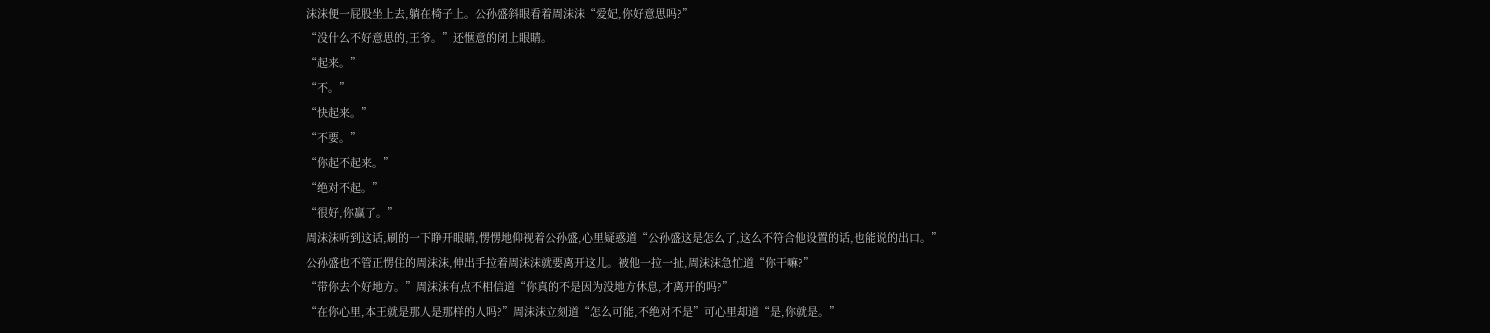沫沫便一屁股坐上去,躺在椅子上。公孙盛斜眼看着周沫沫“爱妃,你好意思吗?”
“没什么不好意思的,王爷。”还惬意的闭上眼睛。
“起来。”
“不。”
“快起来。”
“不要。”
“你起不起来。”
“绝对不起。”
“很好,你赢了。”
周沫沫听到这话,刷的一下睁开眼睛,愣愣地仰视着公孙盛,心里疑惑道“公孙盛这是怎么了,这么不符合他设置的话,也能说的出口。”
公孙盛也不管正愣住的周沫沫,伸出手拉着周沫沫就要离开这儿。被他一拉一扯,周沫沫急忙道“你干嘛?”
“带你去个好地方。”周沫沫有点不相信道“你真的不是因为没地方休息,才离开的吗?”
“在你心里,本王就是那人是那样的人吗?”周沫沫立刻道“怎么可能,不绝对不是”可心里却道“是,你就是。”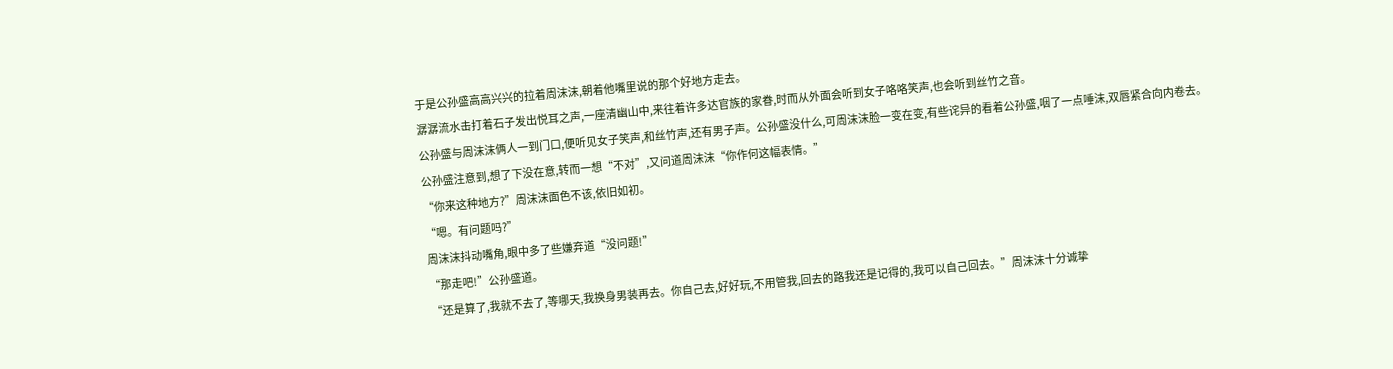于是公孙盛高高兴兴的拉着周沫沫,朝着他嘴里说的那个好地方走去。
潺潺流水击打着石子发出悦耳之声,一座清幽山中,来往着许多达官族的家眷,时而从外面会听到女子咯咯笑声,也会听到丝竹之音。
公孙盛与周沫沫俩人一到门口,便听见女子笑声,和丝竹声,还有男子声。公孙盛没什么,可周沫沫脸一变在变,有些诧异的看着公孙盛,咽了一点唾沫,双唇紧合向内卷去。
公孙盛注意到,想了下没在意,转而一想“不对”,又问道周沫沫“你作何这幅表情。”
“你来这种地方?”周沫沫面色不该,依旧如初。
“嗯。有问题吗?”
周沫沫抖动嘴角,眼中多了些嫌弃道“没问题!”
“那走吧!”公孙盛道。
“还是算了,我就不去了,等哪天,我换身男装再去。你自己去,好好玩,不用管我,回去的路我还是记得的,我可以自己回去。”周沫沫十分诚挚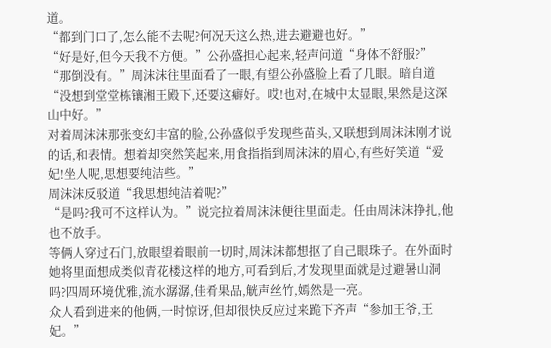道。
“都到门口了,怎么能不去呢?何况天这么热,进去避避也好。”
“好是好,但今天我不方便。”公孙盛担心起来,轻声问道“身体不舒服?”
“那倒没有。”周沫沫往里面看了一眼,有望公孙盛脸上看了几眼。暗自道“没想到堂堂栋镶湘王殿下,还要这癖好。哎!也对,在城中太显眼,果然是这深山中好。”
对着周沫沫那张变幻丰富的脸,公孙盛似乎发现些苗头,又联想到周沫沫刚才说的话,和表情。想着却突然笑起来,用食指指到周沫沫的眉心,有些好笑道“爱妃!坐人呢,思想要纯洁些。”
周沫沫反驳道“我思想纯洁着呢?”
“是吗?我可不这样认为。”说完拉着周沫沫便往里面走。任由周沫沫挣扎,他也不放手。
等俩人穿过石门,放眼望着眼前一切时,周沫沫都想抠了自己眼珠子。在外面时她将里面想成类似青花楼这样的地方,可看到后,才发现里面就是过避暑山洞吗?四周环境优雅,流水潺潺,佳肴果品,觥声丝竹,嫣然是一亮。
众人看到进来的他俩,一时惊讶,但却很快反应过来跪下齐声“参加王爷,王妃。”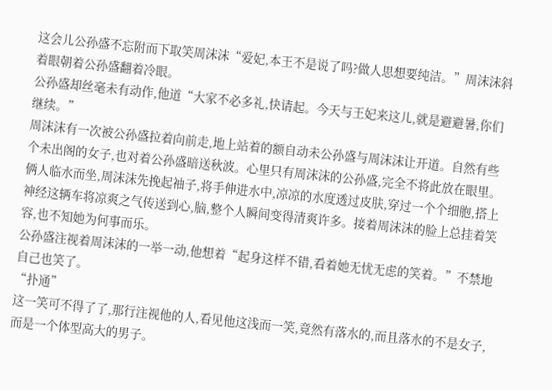这会儿公孙盛不忘附而下取笑周沫沫“爱妃,本王不是说了吗?做人思想要纯洁。”周沫沫斜着眼朝着公孙盛翻着冷眼。
公孙盛却丝毫未有动作,他道“大家不必多礼,快请起。今天与王妃来这儿,就是避避暑,你们继续。”
周沫沫有一次被公孙盛拉着向前走,地上站着的额自动未公孙盛与周沫沫让开道。自然有些个未出阁的女子,也对着公孙盛暗送秋波。心里只有周沫沫的公孙盛,完全不将此放在眼里。
俩人临水而坐,周沫沫先挽起袖子,将手伸进水中,凉凉的水度透过皮肤,穿过一个个细胞,搭上神经这辆车将凉爽之气传送到心,脑,整个人瞬间变得清爽许多。接着周沫沫的脸上总挂着笑容,也不知她为何事而乐。
公孙盛注视着周沫沫的一举一动,他想着“起身这样不错,看着她无忧无虑的笑着。”不禁地自己也笑了。
“扑通”
这一笑可不得了了,那行注视他的人,看见他这浅而一笑,竟然有落水的,而且落水的不是女子,而是一个体型高大的男子。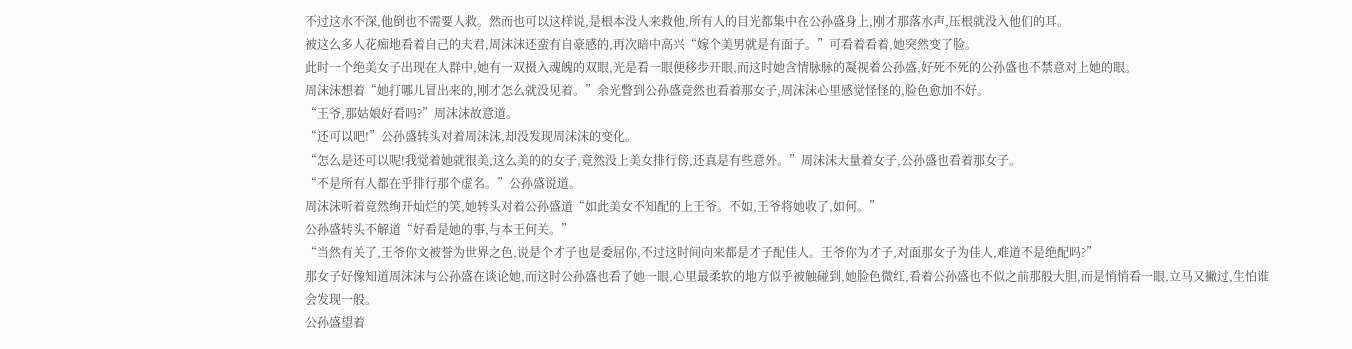不过这水不深,他倒也不需要人救。然而也可以这样说,是根本没人来救他,所有人的目光都集中在公孙盛身上,刚才那落水声,压根就没入他们的耳。
被这么多人花痴地看着自己的夫君,周沫沫还蛮有自豪感的,再次暗中高兴“嫁个美男就是有面子。”可看着看着,她突然变了脸。
此时一个绝美女子出现在人群中,她有一双摄入魂魄的双眼,光是看一眼便移步开眼,而这时她含情脉脉的凝视着公孙盛,好死不死的公孙盛也不禁意对上她的眼。
周沫沫想着“她打哪儿冒出来的,刚才怎么就没见着。”余光瞥到公孙盛竟然也看着那女子,周沫沫心里感觉怪怪的,脸色愈加不好。
“王爷,那姑娘好看吗?”周沫沫故意道。
“还可以吧!”公孙盛转头对着周沫沫,却没发现周沫沫的变化。
“怎么是还可以呢!我觉着她就很美,这么美的的女子,竟然没上美女排行傍,还真是有些意外。”周沫沫大量着女子,公孙盛也看着那女子。
“不是所有人都在乎排行那个虚名。”公孙盛说道。
周沫沫听着竟然绚开灿烂的笑,她转头对着公孙盛道“如此美女不知配的上王爷。不如,王爷将她收了,如何。”
公孙盛转头不解道“好看是她的事,与本王何关。”
“当然有关了,王爷你文被誉为世界之色,说是个才子也是委屈你,不过这时间向来都是才子配佳人。王爷你为才子,对面那女子为佳人,难道不是绝配吗?”
那女子好像知道周沫沫与公孙盛在谈论她,而这时公孙盛也看了她一眼,心里最柔软的地方似乎被触碰到,她脸色微红,看着公孙盛也不似之前那般大胆,而是悄悄看一眼,立马又撇过,生怕谁会发现一般。
公孙盛望着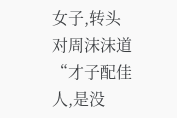女子,转头对周沫沫道“才子配佳人,是没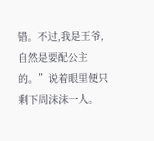错。不过,我是王爷,自然是要配公主的。”说着眼里便只剩下周沫沫一人。